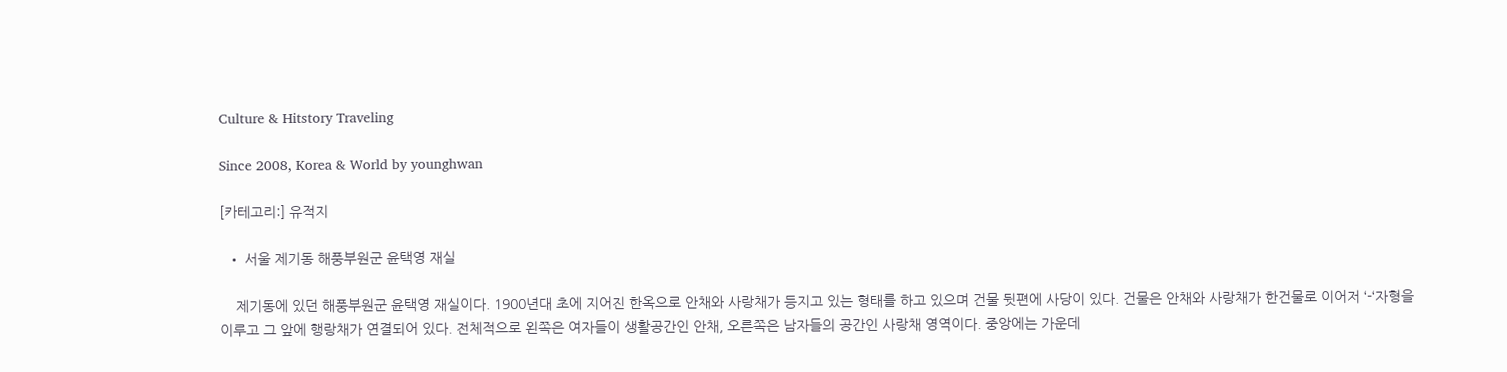Culture & Hitstory Traveling

Since 2008, Korea & World by younghwan

[카테고리:] 유적지

  • 서울 제기동 해풍부원군 윤택영 재실

    제기동에 있던 해풍부원군 윤택영 재실이다. 1900년대 초에 지어진 한옥으로 안채와 사랑채가 등지고 있는 형태를 하고 있으며 건물 뒷편에 사당이 있다. 건물은 안채와 사랑채가 한건물로 이어저 ‘-‘자형을 이루고 그 앞에 행랑채가 연결되어 있다. 전체적으로 왼쪽은 여자들이 생활공간인 안채, 오른쪽은 남자들의 공간인 사랑채 영역이다. 중앙에는 가운데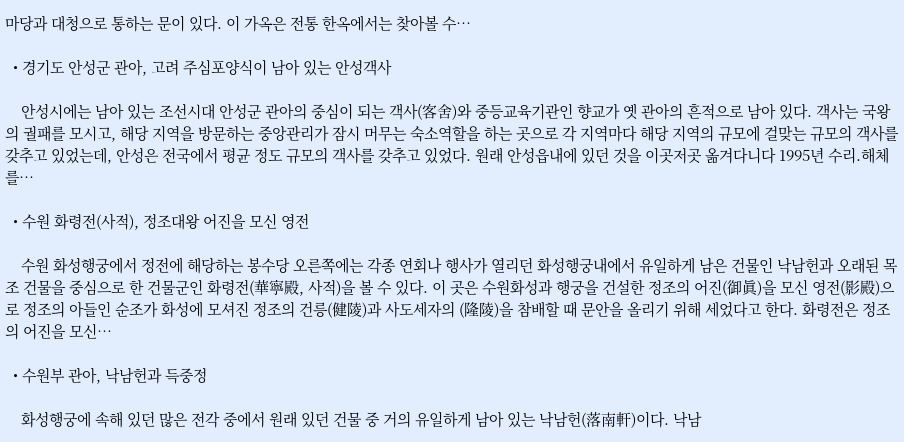마당과 대청으로 통하는 문이 있다. 이 가옥은 전통 한옥에서는 찾아볼 수…

  • 경기도 안성군 관아, 고려 주심포양식이 남아 있는 안성객사

    안성시에는 남아 있는 조선시대 안성군 관아의 중심이 되는 객사(客舍)와 중등교육기관인 향교가 옛 관아의 흔적으로 남아 있다. 객사는 국왕의 궐패를 모시고, 해당 지역을 방문하는 중앙관리가 잠시 머무는 숙소역할을 하는 곳으로 각 지역마다 해당 지역의 규모에 걸맞는 규모의 객사를 갖추고 있었는데, 안성은 전국에서 평균 정도 규모의 객사를 갖추고 있었다. 원래 안성읍내에 있던 것을 이곳저곳 옮겨다니다 1995년 수리.해체를…

  • 수원 화령전(사적), 정조대왕 어진을 모신 영전

    수원 화성행궁에서 정전에 해당하는 봉수당 오른쪽에는 각종 연회나 행사가 열리던 화성행궁내에서 유일하게 남은 건물인 낙남헌과 오래된 목조 건물을 중심으로 한 건물군인 화령전(華寧殿, 사적)을 볼 수 있다. 이 곳은 수원화성과 행궁을 건설한 정조의 어진(御眞)을 모신 영전(影殿)으로 정조의 아들인 순조가 화성에 모셔진 정조의 건릉(健陵)과 사도세자의 (隆陵)을 참배할 때 문안을 올리기 위해 세었다고 한다. 화령전은 정조의 어진을 모신…

  • 수원부 관아, 낙남헌과 득중정

    화성행궁에 속해 있던 많은 전각 중에서 원래 있던 건물 중 거의 유일하게 남아 있는 낙남헌(落南軒)이다. 낙남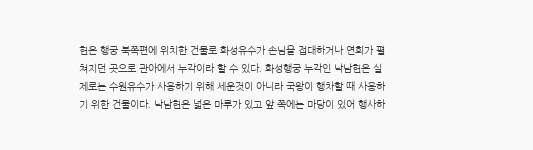헌은 행궁 북쪽편에 위치한 건물로 화성유수가 손님을 접대하거나 연회가 펼쳐지던 곳으로 관아에서 누각이라 할 수 있다. 화성행궁 누각인 낙남헌은 실제로는 수원유수가 사용하기 위해 세운것이 아니라 국왕이 행차할 때 사용하기 위한 건물이다. 낙남헌은 넓은 마루가 있고 앞 쪽에는 마당이 있어 행사하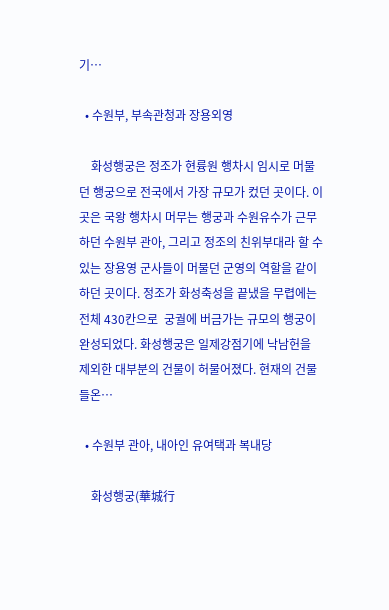기…

  • 수원부, 부속관청과 장용외영

    화성행궁은 정조가 현륭원 행차시 임시로 머물던 행궁으로 전국에서 가장 규모가 컸던 곳이다. 이곳은 국왕 행차시 머무는 행궁과 수원유수가 근무하던 수원부 관아, 그리고 정조의 친위부대라 할 수 있는 장용영 군사들이 머물던 군영의 역할을 같이 하던 곳이다. 정조가 화성축성을 끝냈을 무렵에는 전체 430칸으로  궁궐에 버금가는 규모의 행궁이 완성되었다. 화성행궁은 일제강점기에 낙남헌을 제외한 대부분의 건물이 허물어졌다. 현재의 건물들온…

  • 수원부 관아, 내아인 유여택과 복내당

    화성행궁(華城行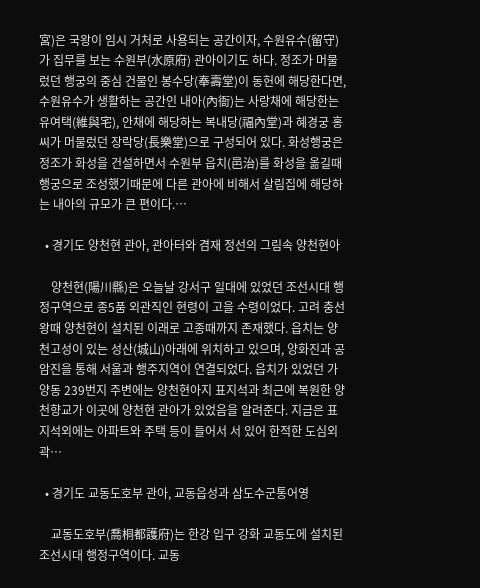宮)은 국왕이 임시 거처로 사용되는 공간이자, 수원유수(留守)가 집무를 보는 수원부(水原府) 관아이기도 하다. 정조가 머물렀던 행궁의 중심 건물인 봉수당(奉壽堂)이 동헌에 해당한다면, 수원유수가 생활하는 공간인 내아(內衙)는 사랑채에 해당한는 유여택(維與宅), 안채에 해당하는 복내당(福內堂)과 혜경궁 홍씨가 머물렀던 장락당(長樂堂)으로 구성되어 있다. 화성행궁은 정조가 화성을 건설하면서 수원부 읍치(邑治)를 화성을 옮길때 행궁으로 조성했기때문에 다른 관아에 비해서 살림집에 해당하는 내아의 규모가 큰 편이다.…

  • 경기도 양천현 관아, 관아터와 겸재 정선의 그림속 양천현아

    양천현(陽川縣)은 오늘날 강서구 일대에 있었던 조선시대 행정구역으로 종5품 외관직인 현령이 고을 수령이었다. 고려 충선왕때 양천현이 설치된 이래로 고종때까지 존재했다. 읍치는 양천고성이 있는 성산(城山)아래에 위치하고 있으며, 양화진과 공암진을 통해 서울과 행주지역이 연결되었다. 읍치가 있었던 가양동 239번지 주변에는 양천현아지 표지석과 최근에 복원한 양천향교가 이곳에 양천현 관아가 있었음을 알려준다. 지금은 표지석외에는 아파트와 주택 등이 들어서 서 있어 한적한 도심외곽…

  • 경기도 교동도호부 관아, 교동읍성과 삼도수군통어영

    교동도호부(喬桐都護府)는 한강 입구 강화 교동도에 설치된 조선시대 행정구역이다. 교동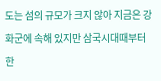도는 섬의 규모가 크지 않아 지금은 강화군에 속해 있지만 삼국시대때부터 한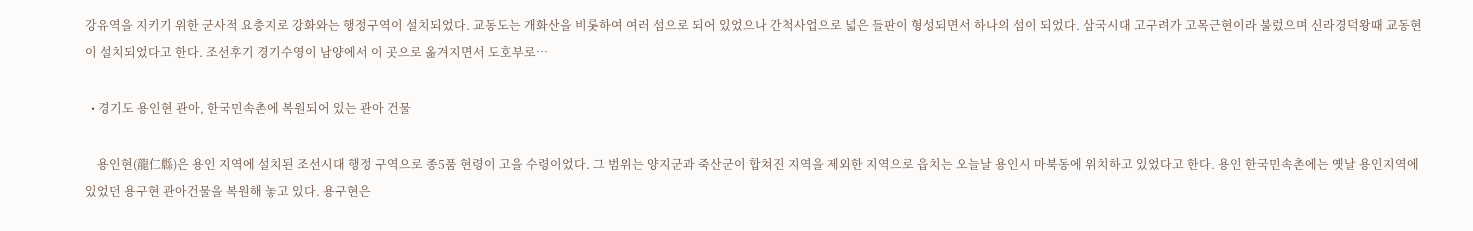강유역을 지키기 위한 군사적 요충지로 강화와는 행정구역이 설치되었다. 교동도는 개화산을 비롯하여 여러 섬으로 되어 있었으나 간척사업으로 넓은 들판이 형성되면서 하나의 섬이 되었다. 삼국시대 고구려가 고목근현이라 불렀으며 신라경덕왕때 교동현이 설치되었다고 한다. 조선후기 경기수영이 남양에서 이 곳으로 옮겨지면서 도호부로…

  • 경기도 용인현 관아, 한국민속촌에 복원되어 있는 관아 건물

    용인현(龍仁縣)은 용인 지역에 설치된 조선시대 행정 구역으로 종5품 현령이 고을 수령이었다. 그 범위는 양지군과 죽산군이 합쳐진 지역을 제외한 지역으로 읍치는 오늘날 용인시 마북동에 위치하고 있었다고 한다. 용인 한국민속촌에는 옛날 용인지역에 있었던 용구현 관아건물을 복원해 놓고 있다. 용구현은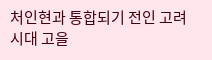처인현과 통합되기 전인 고려시대 고을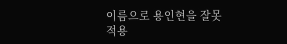이름으로 용인현을 잘못 적용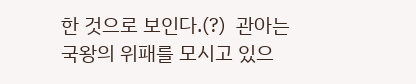한 것으로 보인다.(?)  관아는 국왕의 위패를 모시고 있으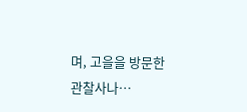며, 고을을 방문한 관찰사나…